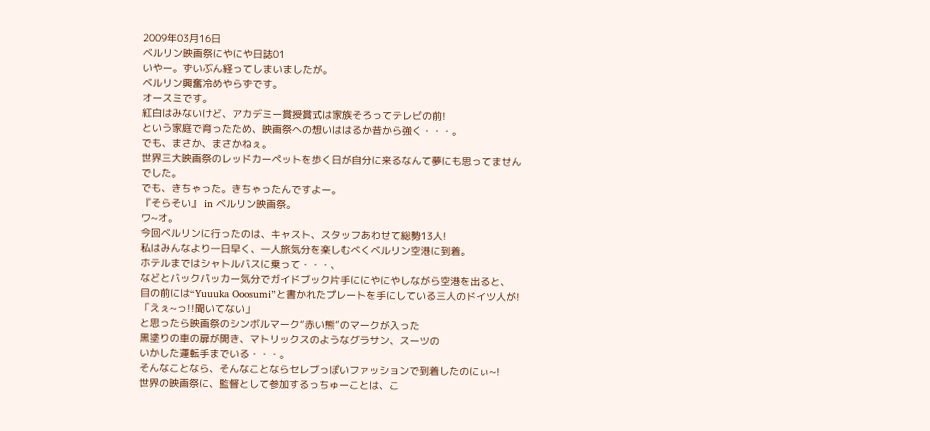2009年03月16日
ベルリン映画祭にやにや日誌01
いやー。ずいぶん経ってしまいましたが。
ベルリン興奮冷めやらずです。
オースミです。
紅白はみないけど、アカデミー賞授賞式は家族そろってテレビの前!
という家庭で育ったため、映画祭への想いははるか昔から強く・・・。
でも、まさか、まさかねぇ。
世界三大映画祭のレッドカーペットを歩く日が自分に来るなんて夢にも思ってませんでした。
でも、きちゃった。きちゃったんですよー。
『そらそい』 in ベルリン映画祭。
ワ~オ。
今回ベルリンに行ったのは、キャスト、スタッフあわせて総勢13人!
私はみんなより一日早く、一人旅気分を楽しむべくベルリン空港に到着。
ホテルまではシャトルバスに乗って・・・、
などとバックパッカー気分でガイドブック片手ににやにやしながら空港を出ると、
目の前には“Yuuuka Ooosumi”と書かれたプレートを手にしている三人のドイツ人が!
「えぇ~っ!!聞いてない」
と思ったら映画祭のシンボルマーク“赤い熊”のマークが入った
黒塗りの車の扉が開き、マトリックスのようなグラサン、スーツの
いかした運転手までいる・・・。
そんなことなら、そんなことならセレブっぽいファッションで到着したのにぃ~!
世界の映画祭に、監督として参加するっちゅーことは、こ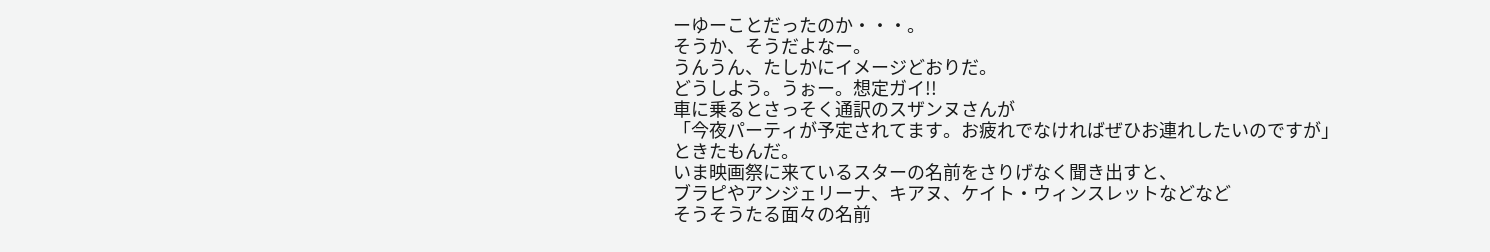ーゆーことだったのか・・・。
そうか、そうだよなー。
うんうん、たしかにイメージどおりだ。
どうしよう。うぉー。想定ガイ!!
車に乗るとさっそく通訳のスザンヌさんが
「今夜パーティが予定されてます。お疲れでなければぜひお連れしたいのですが」
ときたもんだ。
いま映画祭に来ているスターの名前をさりげなく聞き出すと、
ブラピやアンジェリーナ、キアヌ、ケイト・ウィンスレットなどなど
そうそうたる面々の名前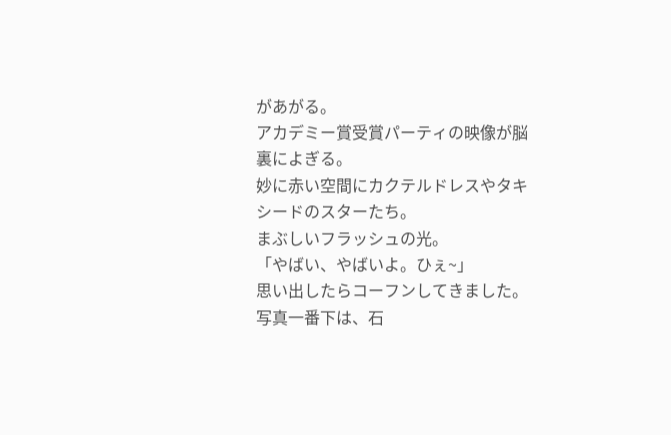があがる。
アカデミー賞受賞パーティの映像が脳裏によぎる。
妙に赤い空間にカクテルドレスやタキシードのスターたち。
まぶしいフラッシュの光。
「やばい、やばいよ。ひぇ~」
思い出したらコーフンしてきました。
写真一番下は、石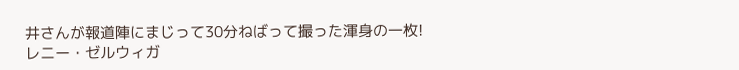井さんが報道陣にまじって30分ねばって撮った渾身の一枚!
レニー・ゼルウィガ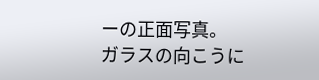ーの正面写真。
ガラスの向こうに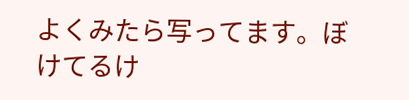よくみたら写ってます。ぼけてるけ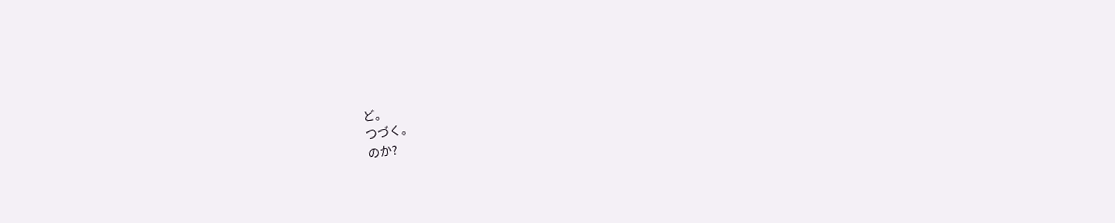ど。
つづく。
のか?